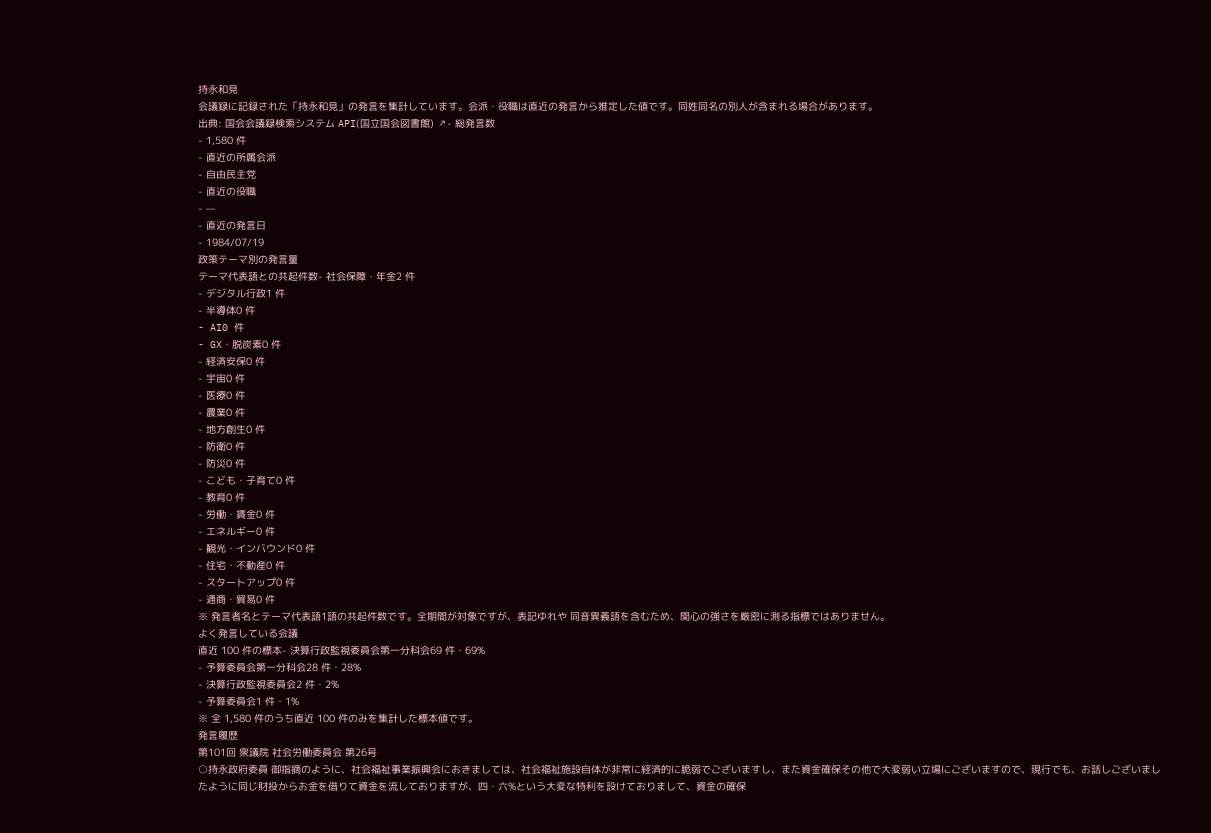持永和見
会議録に記録された「持永和見」の発言を集計しています。会派・役職は直近の発言から推定した値です。同姓同名の別人が含まれる場合があります。
出典: 国会会議録検索システム API(国立国会図書館) ↗- 総発言数
- 1,580 件
- 直近の所属会派
- 自由民主党
- 直近の役職
- —
- 直近の発言日
- 1984/07/19
政策テーマ別の発言量
テーマ代表語との共起件数- 社会保障・年金2 件
- デジタル行政1 件
- 半導体0 件
- AI0 件
- GX・脱炭素0 件
- 経済安保0 件
- 宇宙0 件
- 医療0 件
- 農業0 件
- 地方創生0 件
- 防衛0 件
- 防災0 件
- こども・子育て0 件
- 教育0 件
- 労働・賃金0 件
- エネルギー0 件
- 観光・インバウンド0 件
- 住宅・不動産0 件
- スタートアップ0 件
- 通商・貿易0 件
※ 発言者名とテーマ代表語1語の共起件数です。全期間が対象ですが、表記ゆれや 同音異義語を含むため、関心の強さを厳密に測る指標ではありません。
よく発言している会議
直近 100 件の標本- 決算行政監視委員会第一分科会69 件・69%
- 予算委員会第一分科会28 件・28%
- 決算行政監視委員会2 件・2%
- 予算委員会1 件・1%
※ 全 1,580 件のうち直近 100 件のみを集計した標本値です。
発言履歴
第101回 衆議院 社会労働委員会 第26号
○持永政府委員 御指摘のように、社会福祉事業振興会におきましては、社会福祉施設自体が非常に経済的に脆弱でございますし、また資金確保その他で大変弱い立場にございますので、現行でも、お話しございましたように同じ財投からお金を借りて資金を流しておりますが、四・六%という大変な特利を設けておりまして、資金の確保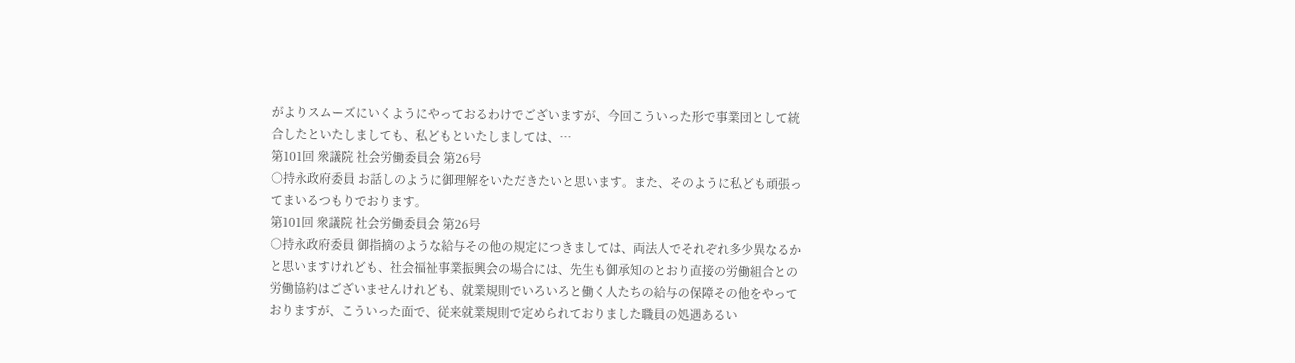がよりスムーズにいくようにやっておるわけでございますが、今回こういった形で事業団として統合したといたしましても、私どもといたしましては、…
第101回 衆議院 社会労働委員会 第26号
○持永政府委員 お話しのように御理解をいただきたいと思います。また、そのように私ども頑張ってまいるつもりでおります。
第101回 衆議院 社会労働委員会 第26号
○持永政府委員 御指摘のような給与その他の規定につきましては、両法人でそれぞれ多少異なるかと思いますけれども、社会福祉事業振興会の場合には、先生も御承知のとおり直接の労働組合との労働協約はございませんけれども、就業規則でいろいろと働く人たちの給与の保障その他をやっておりますが、こういった面で、従来就業規則で定められておりました職員の処遇あるい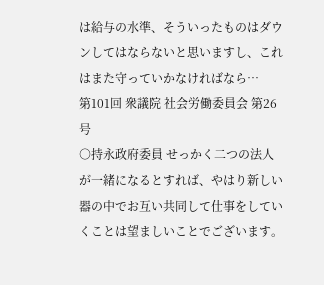は給与の水準、そういったものはダウンしてはならないと思いますし、これはまた守っていかなければなら…
第101回 衆議院 社会労働委員会 第26号
○持永政府委員 せっかく二つの法人が一緒になるとすれば、やはり新しい器の中でお互い共同して仕事をしていくことは望ましいことでございます。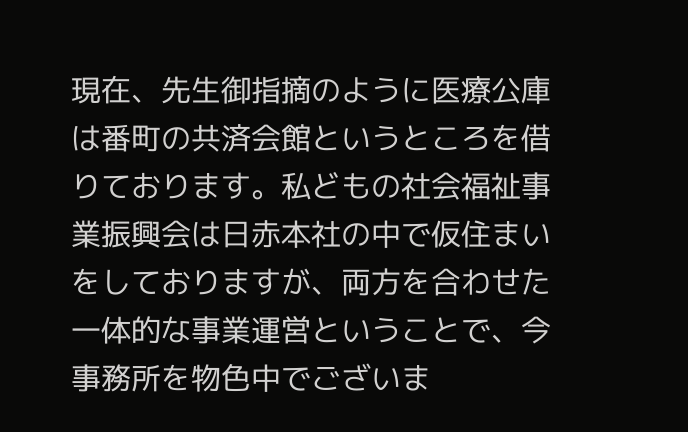現在、先生御指摘のように医療公庫は番町の共済会館というところを借りております。私どもの社会福祉事業振興会は日赤本社の中で仮住まいをしておりますが、両方を合わせた一体的な事業運営ということで、今事務所を物色中でございま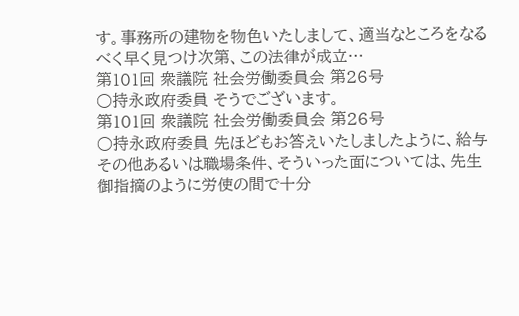す。事務所の建物を物色いたしまして、適当なところをなるべく早く見つけ次第、この法律が成立…
第101回 衆議院 社会労働委員会 第26号
○持永政府委員 そうでございます。
第101回 衆議院 社会労働委員会 第26号
○持永政府委員 先ほどもお答えいたしましたように、給与その他あるいは職場条件、そういった面については、先生御指摘のように労使の間で十分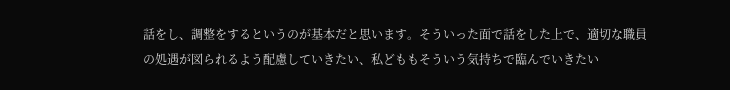話をし、調整をするというのが基本だと思います。そういった面で話をした上で、適切な職員の処遇が図られるよう配慮していきたい、私どももそういう気持ちで臨んでいきたい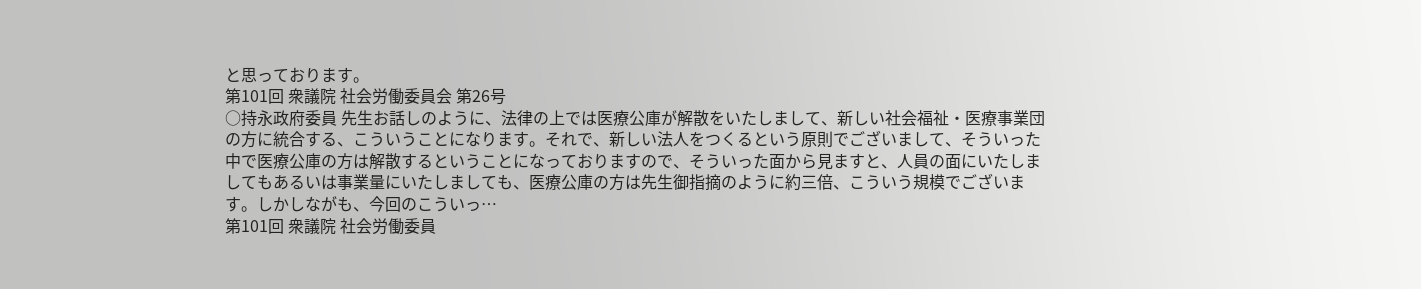と思っております。
第101回 衆議院 社会労働委員会 第26号
○持永政府委員 先生お話しのように、法律の上では医療公庫が解散をいたしまして、新しい社会福祉・医療事業団の方に統合する、こういうことになります。それで、新しい法人をつくるという原則でございまして、そういった中で医療公庫の方は解散するということになっておりますので、そういった面から見ますと、人員の面にいたしましてもあるいは事業量にいたしましても、医療公庫の方は先生御指摘のように約三倍、こういう規模でございます。しかしながも、今回のこういっ…
第101回 衆議院 社会労働委員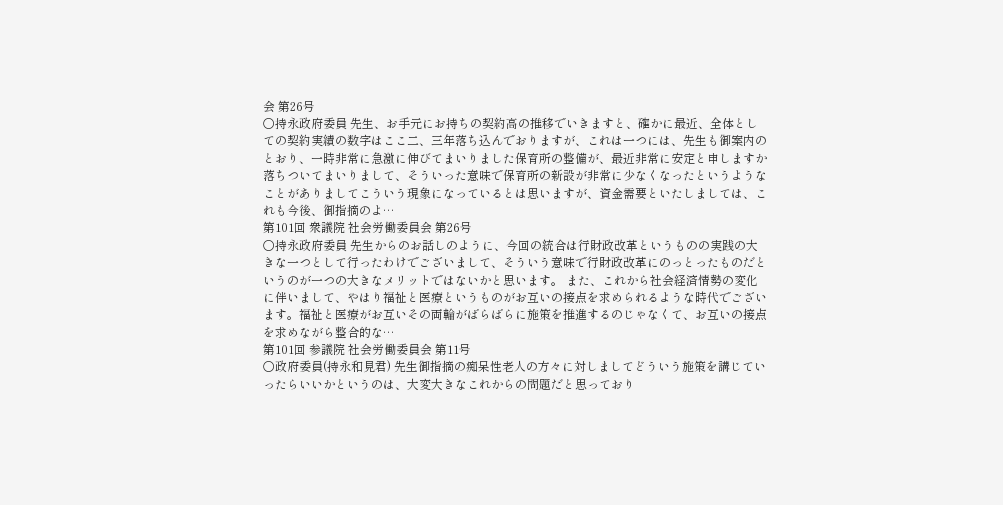会 第26号
○持永政府委員 先生、お手元にお持ちの契約高の推移でいきますと、確かに最近、全体としての契約実績の数字はここ二、三年落ち込んでおりますが、これは一つには、先生も御案内のとおり、一時非常に急激に伸びてまいりました保育所の整備が、最近非常に安定と申しますか落ちついてまいりまして、そういった意味で保育所の新設が非常に少なくなったというようなことがありましてこういう現象になっているとは思いますが、資金需要といたしましては、これも今後、御指摘のよ…
第101回 衆議院 社会労働委員会 第26号
○持永政府委員 先生からのお話しのように、今回の統合は行財政改革というものの実践の大きな一つとして行ったわけでございまして、そういう意味で行財政改革にのっとったものだというのが一つの大きなメリットではないかと思います。 また、これから社会経済情勢の変化に伴いまして、やはり福祉と医療というものがお互いの接点を求められるような時代でございます。福祉と医療がお互いその両輪がばらばらに施策を推進するのじゃなくて、お互いの接点を求めながら整合的な…
第101回 参議院 社会労働委員会 第11号
○政府委員(持永和見君) 先生御指摘の痴呆性老人の方々に対しましてどういう施策を講じていったらいいかというのは、大変大きなこれからの問題だと思っており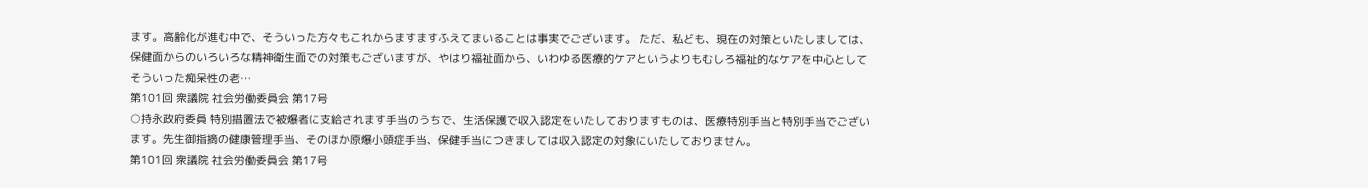ます。高齢化が進む中で、そういった方々もこれからますますふえてまいることは事実でございます。 ただ、私ども、現在の対策といたしましては、保健面からのいろいろな精神衛生面での対策もございますが、やはり福祉面から、いわゆる医療的ケアというよりもむしろ福祉的なケアを中心としてそういった痴呆性の老…
第101回 衆議院 社会労働委員会 第17号
○持永政府委員 特別措置法で被爆者に支給されます手当のうちで、生活保護で収入認定をいたしておりますものは、医療特別手当と特別手当でございます。先生御指摘の健康管理手当、そのほか原爆小頭症手当、保健手当につきましては収入認定の対象にいたしておりません。
第101回 衆議院 社会労働委員会 第17号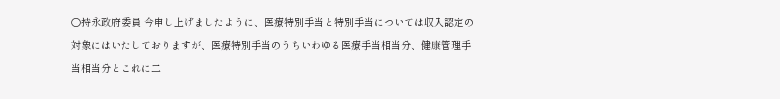○持永政府委員 今申し上げましたように、医療特別手当と特別手当については収入認定の対象にはいたしておりますが、医療特別手当のうちいわゆる医療手当相当分、健康管理手当相当分とこれに二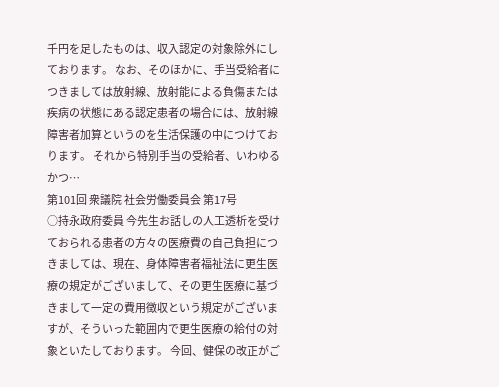千円を足したものは、収入認定の対象除外にしております。 なお、そのほかに、手当受給者につきましては放射線、放射能による負傷または疾病の状態にある認定患者の場合には、放射線障害者加算というのを生活保護の中につけております。 それから特別手当の受給者、いわゆるかつ…
第101回 衆議院 社会労働委員会 第17号
○持永政府委員 今先生お話しの人工透析を受けておられる患者の方々の医療費の自己負担につきましては、現在、身体障害者福祉法に更生医療の規定がございまして、その更生医療に基づきまして一定の費用徴収という規定がございますが、そういった範囲内で更生医療の給付の対象といたしております。 今回、健保の改正がご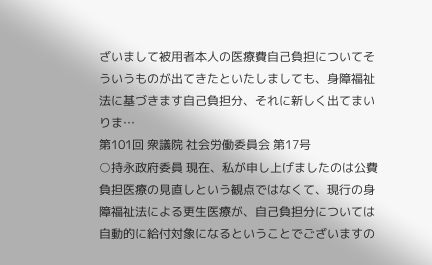ざいまして被用者本人の医療費自己負担についてそういうものが出てきたといたしましても、身障福祉法に基づきます自己負担分、それに新しく出てまいりま…
第101回 衆議院 社会労働委員会 第17号
○持永政府委員 現在、私が申し上げましたのは公費負担医療の見直しという観点ではなくて、現行の身障福祉法による更生医療が、自己負担分については自動的に給付対象になるということでございますの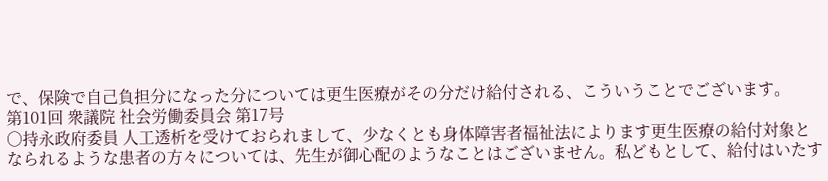で、保険で自己負担分になった分については更生医療がその分だけ給付される、こういうことでございます。
第101回 衆議院 社会労働委員会 第17号
○持永政府委員 人工透析を受けておられまして、少なくとも身体障害者福祉法によります更生医療の給付対象となられるような患者の方々については、先生が御心配のようなことはございません。私どもとして、給付はいたす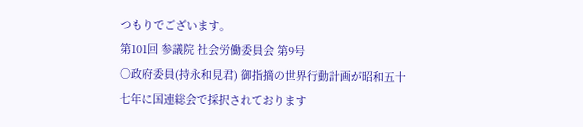つもりでございます。
第101回 参議院 社会労働委員会 第9号
○政府委員(持永和見君) 御指摘の世界行動計画が昭和五十七年に国連総会で採択されております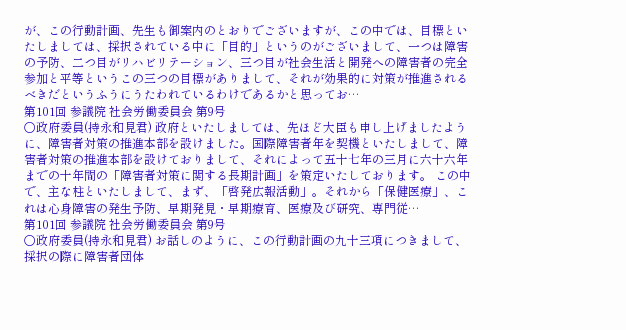が、この行動計画、先生も御案内のとおりでございますが、この中では、目標といたしましては、採択されている中に「目的」というのがございまして、一つは障害の予防、二つ目がリハビリテーション、三つ目が社会生活と開発への障害者の完全参加と平等というこの三つの目標がありまして、それが効果的に対策が推進されるべきだというふうにうたわれているわけであるかと思ってお…
第101回 参議院 社会労働委員会 第9号
○政府委員(持永和見君) 政府といたしましては、先ほど大臣も申し上げましたように、障害者対策の推進本部を設けました。国際障害者年を契機といたしまして、障害者対策の推進本部を設けておりまして、それによって五十七年の三月に六十六年までの十年間の「障害者対策に関する長期計画」を策定いたしております。 この中で、主な柱といたしまして、まず、「啓発広報活動」。それから「保健医療」、これは心身障害の発生予防、早期発見・早期療育、医療及び研究、専門従…
第101回 参議院 社会労働委員会 第9号
○政府委員(持永和見君) お話しのように、この行動計画の九十三項につきまして、採択の際に障害者団体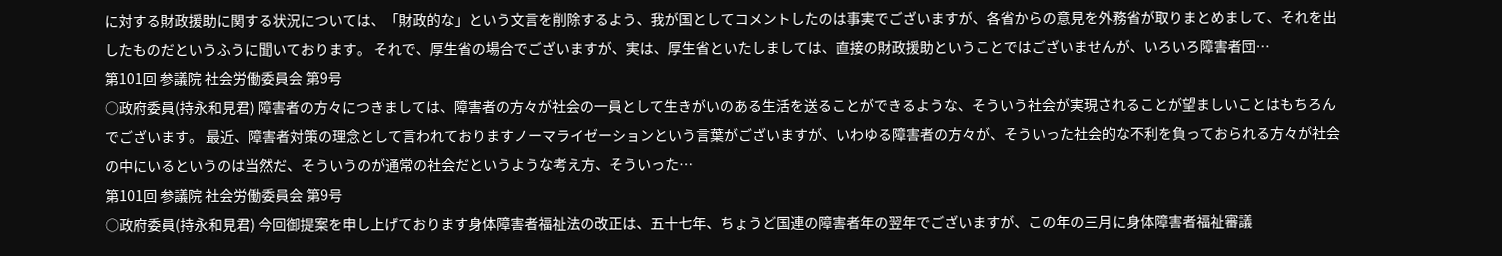に対する財政援助に関する状況については、「財政的な」という文言を削除するよう、我が国としてコメントしたのは事実でございますが、各省からの意見を外務省が取りまとめまして、それを出したものだというふうに聞いております。 それで、厚生省の場合でございますが、実は、厚生省といたしましては、直接の財政援助ということではございませんが、いろいろ障害者団…
第101回 参議院 社会労働委員会 第9号
○政府委員(持永和見君) 障害者の方々につきましては、障害者の方々が社会の一員として生きがいのある生活を送ることができるような、そういう社会が実現されることが望ましいことはもちろんでございます。 最近、障害者対策の理念として言われておりますノーマライゼーションという言葉がございますが、いわゆる障害者の方々が、そういった社会的な不利を負っておられる方々が社会の中にいるというのは当然だ、そういうのが通常の社会だというような考え方、そういった…
第101回 参議院 社会労働委員会 第9号
○政府委員(持永和見君) 今回御提案を申し上げております身体障害者福祉法の改正は、五十七年、ちょうど国連の障害者年の翌年でございますが、この年の三月に身体障害者福祉審議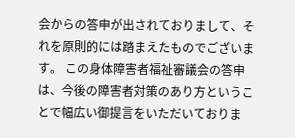会からの答申が出されておりまして、それを原則的には踏まえたものでございます。 この身体障害者福祉審議会の答申は、今後の障害者対策のあり方ということで幅広い御提言をいただいておりま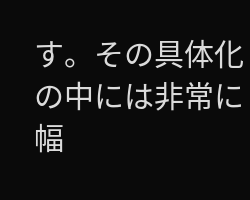す。その具体化の中には非常に幅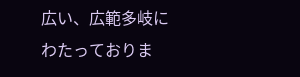広い、広範多岐にわたっておりま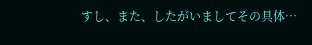すし、また、したがいましてその具体…